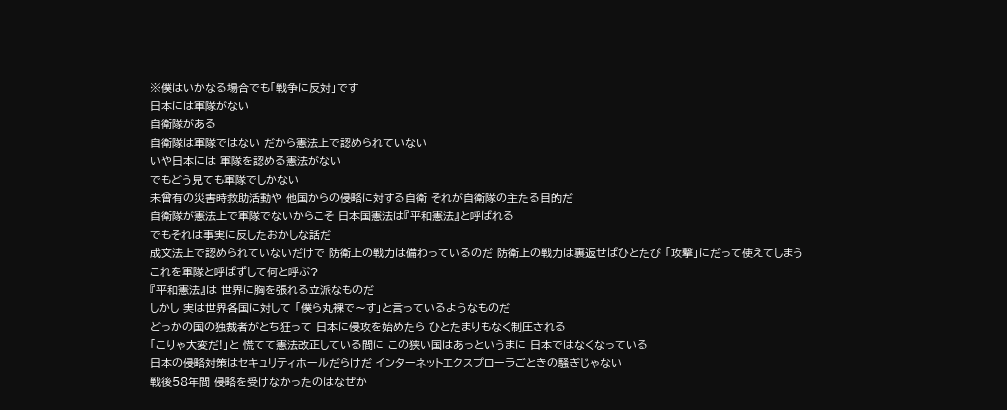※僕はいかなる場合でも「戦争に反対」です
日本には軍隊がない
自衛隊がある
自衛隊は軍隊ではない だから憲法上で認められていない
いや日本には 軍隊を認める憲法がない
でもどう見ても軍隊でしかない
未曾有の災害時救助活動や 他国からの侵略に対する自衛 それが自衛隊の主たる目的だ
自衛隊が憲法上で軍隊でないからこそ 日本国憲法は『平和憲法』と呼ばれる
でもそれは事実に反したおかしな話だ
成文法上で認められていないだけで 防衛上の戦力は備わっているのだ 防衛上の戦力は裏返せばひとたび 「攻撃」にだって使えてしまう
これを軍隊と呼ばずして何と呼ぶ?
『平和憲法』は 世界に胸を張れる立派なものだ
しかし 実は世界各国に対して 「僕ら丸裸で〜す」と言っているようなものだ
どっかの国の独裁者がとち狂って 日本に侵攻を始めたら ひとたまりもなく制圧される
「こりゃ大変だ!」と 慌てて憲法改正している間に この狭い国はあっというまに 日本ではなくなっている
日本の侵略対策はセキュリティホールだらけだ インターネットエクスプローラごときの騒ぎじゃない
戦後58年間 侵略を受けなかったのはなぜか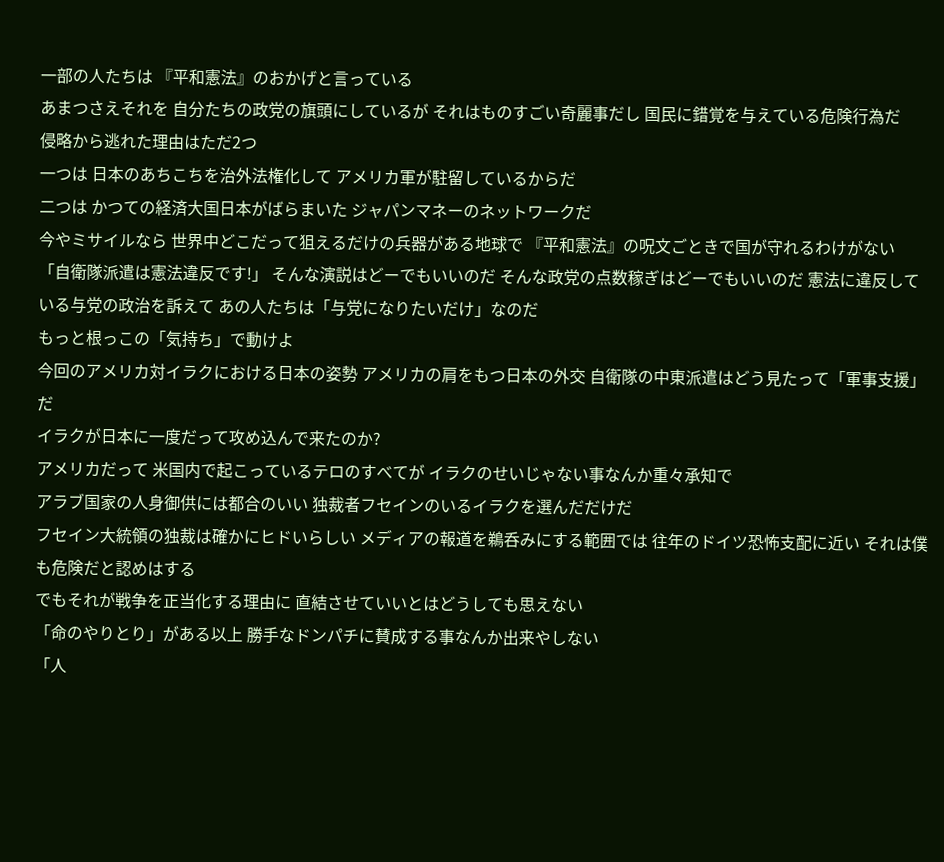一部の人たちは 『平和憲法』のおかげと言っている
あまつさえそれを 自分たちの政党の旗頭にしているが それはものすごい奇麗事だし 国民に錯覚を与えている危険行為だ
侵略から逃れた理由はただ2つ
一つは 日本のあちこちを治外法権化して アメリカ軍が駐留しているからだ
二つは かつての経済大国日本がばらまいた ジャパンマネーのネットワークだ
今やミサイルなら 世界中どこだって狙えるだけの兵器がある地球で 『平和憲法』の呪文ごときで国が守れるわけがない
「自衛隊派遣は憲法違反です!」 そんな演説はどーでもいいのだ そんな政党の点数稼ぎはどーでもいいのだ 憲法に違反している与党の政治を訴えて あの人たちは「与党になりたいだけ」なのだ
もっと根っこの「気持ち」で動けよ
今回のアメリカ対イラクにおける日本の姿勢 アメリカの肩をもつ日本の外交 自衛隊の中東派遣はどう見たって「軍事支援」だ
イラクが日本に一度だって攻め込んで来たのか?
アメリカだって 米国内で起こっているテロのすべてが イラクのせいじゃない事なんか重々承知で
アラブ国家の人身御供には都合のいい 独裁者フセインのいるイラクを選んだだけだ
フセイン大統領の独裁は確かにヒドいらしい メディアの報道を鵜呑みにする範囲では 往年のドイツ恐怖支配に近い それは僕も危険だと認めはする
でもそれが戦争を正当化する理由に 直結させていいとはどうしても思えない
「命のやりとり」がある以上 勝手なドンパチに賛成する事なんか出来やしない
「人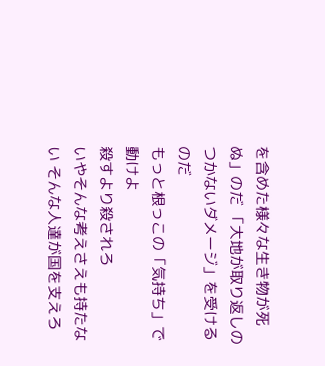を含めた様々な生き物が死ぬ」のだ 「大地が取り返しのつかないダメージ」を受けるのだ
もっと根っこの「気持ち」で動けよ
殺すより殺されろ
いやそんな考えさえも持たない そんな人達が国を支えろ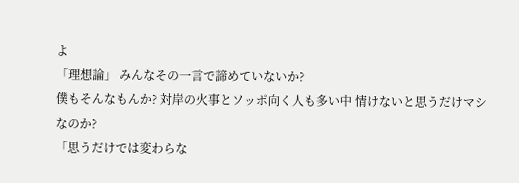よ
「理想論」 みんなその一言で諦めていないか?
僕もそんなもんか? 対岸の火事とソッポ向く人も多い中 情けないと思うだけマシなのか?
「思うだけでは変わらな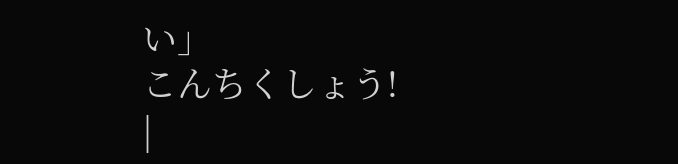い」
こんちくしょう!
|